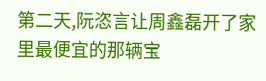第二天,阮恣言让周鑫磊开了家里最便宜的那辆宝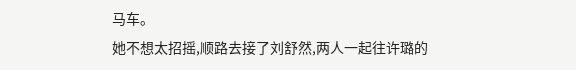马车。
她不想太招摇,顺路去接了刘舒然,两人一起往许璐的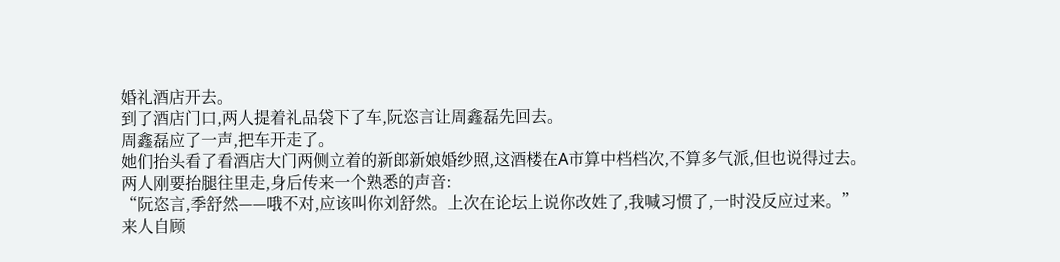婚礼酒店开去。
到了酒店门口,两人提着礼品袋下了车,阮恣言让周鑫磊先回去。
周鑫磊应了一声,把车开走了。
她们抬头看了看酒店大门两侧立着的新郎新娘婚纱照,这酒楼在A市算中档档次,不算多气派,但也说得过去。
两人刚要抬腿往里走,身后传来一个熟悉的声音:
“阮恣言,季舒然——哦不对,应该叫你刘舒然。上次在论坛上说你改姓了,我喊习惯了,一时没反应过来。”
来人自顾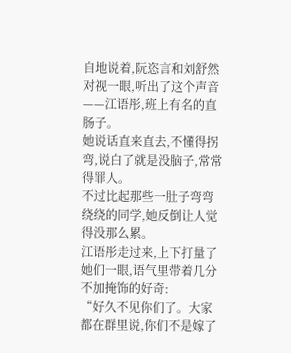自地说着,阮恣言和刘舒然对视一眼,听出了这个声音——江语彤,班上有名的直肠子。
她说话直来直去,不懂得拐弯,说白了就是没脑子,常常得罪人。
不过比起那些一肚子弯弯绕绕的同学,她反倒让人觉得没那么累。
江语彤走过来,上下打量了她们一眼,语气里带着几分不加掩饰的好奇:
“好久不见你们了。大家都在群里说,你们不是嫁了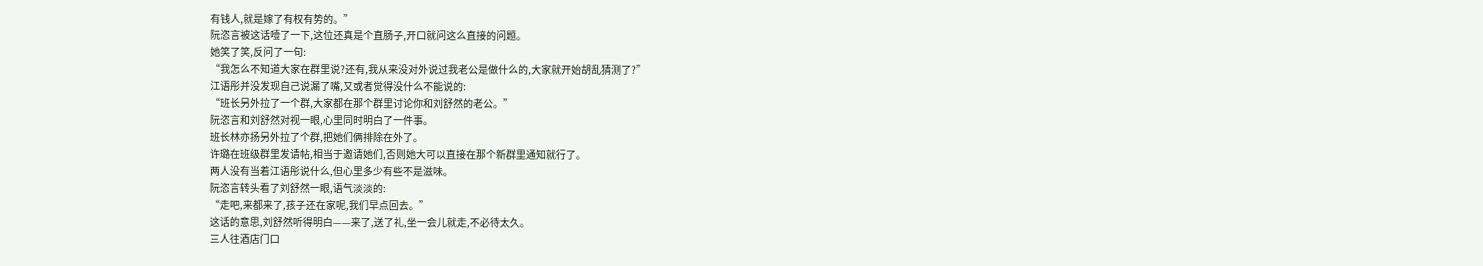有钱人,就是嫁了有权有势的。”
阮恣言被这话噎了一下,这位还真是个直肠子,开口就问这么直接的问题。
她笑了笑,反问了一句:
“我怎么不知道大家在群里说?还有,我从来没对外说过我老公是做什么的,大家就开始胡乱猜测了?”
江语彤并没发现自己说漏了嘴,又或者觉得没什么不能说的:
“班长另外拉了一个群,大家都在那个群里讨论你和刘舒然的老公。”
阮恣言和刘舒然对视一眼,心里同时明白了一件事。
班长林亦扬另外拉了个群,把她们俩排除在外了。
许璐在班级群里发请帖,相当于邀请她们,否则她大可以直接在那个新群里通知就行了。
两人没有当着江语彤说什么,但心里多少有些不是滋味。
阮恣言转头看了刘舒然一眼,语气淡淡的:
“走吧,来都来了,孩子还在家呢,我们早点回去。”
这话的意思,刘舒然听得明白——来了,送了礼,坐一会儿就走,不必待太久。
三人往酒店门口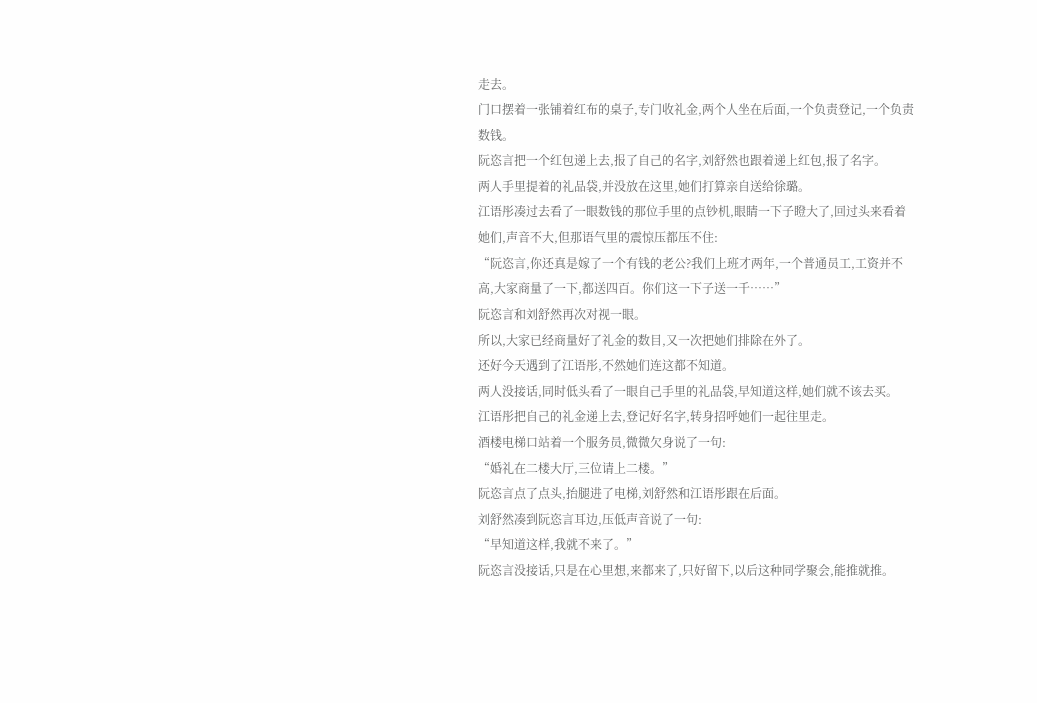走去。
门口摆着一张铺着红布的桌子,专门收礼金,两个人坐在后面,一个负责登记,一个负责数钱。
阮恣言把一个红包递上去,报了自己的名字,刘舒然也跟着递上红包,报了名字。
两人手里提着的礼品袋,并没放在这里,她们打算亲自送给徐璐。
江语彤凑过去看了一眼数钱的那位手里的点钞机,眼睛一下子瞪大了,回过头来看着她们,声音不大,但那语气里的震惊压都压不住:
“阮恣言,你还真是嫁了一个有钱的老公?我们上班才两年,一个普通员工,工资并不高,大家商量了一下,都送四百。你们这一下子送一千……”
阮恣言和刘舒然再次对视一眼。
所以,大家已经商量好了礼金的数目,又一次把她们排除在外了。
还好今天遇到了江语彤,不然她们连这都不知道。
两人没接话,同时低头看了一眼自己手里的礼品袋,早知道这样,她们就不该去买。
江语彤把自己的礼金递上去,登记好名字,转身招呼她们一起往里走。
酒楼电梯口站着一个服务员,微微欠身说了一句:
“婚礼在二楼大厅,三位请上二楼。”
阮恣言点了点头,抬腿进了电梯,刘舒然和江语彤跟在后面。
刘舒然凑到阮恣言耳边,压低声音说了一句:
“早知道这样,我就不来了。”
阮恣言没接话,只是在心里想,来都来了,只好留下,以后这种同学聚会,能推就推。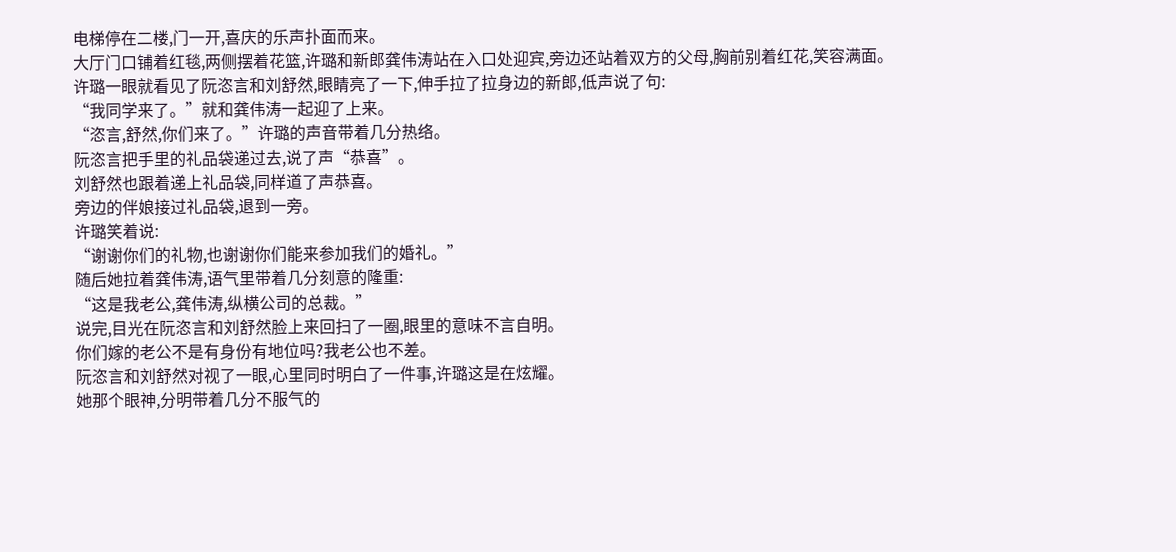电梯停在二楼,门一开,喜庆的乐声扑面而来。
大厅门口铺着红毯,两侧摆着花篮,许璐和新郎龚伟涛站在入口处迎宾,旁边还站着双方的父母,胸前别着红花,笑容满面。
许璐一眼就看见了阮恣言和刘舒然,眼睛亮了一下,伸手拉了拉身边的新郎,低声说了句:
“我同学来了。”就和龚伟涛一起迎了上来。
“恣言,舒然,你们来了。”许璐的声音带着几分热络。
阮恣言把手里的礼品袋递过去,说了声“恭喜”。
刘舒然也跟着递上礼品袋,同样道了声恭喜。
旁边的伴娘接过礼品袋,退到一旁。
许璐笑着说:
“谢谢你们的礼物,也谢谢你们能来参加我们的婚礼。”
随后她拉着龚伟涛,语气里带着几分刻意的隆重:
“这是我老公,龚伟涛,纵横公司的总裁。”
说完,目光在阮恣言和刘舒然脸上来回扫了一圈,眼里的意味不言自明。
你们嫁的老公不是有身份有地位吗?我老公也不差。
阮恣言和刘舒然对视了一眼,心里同时明白了一件事,许璐这是在炫耀。
她那个眼神,分明带着几分不服气的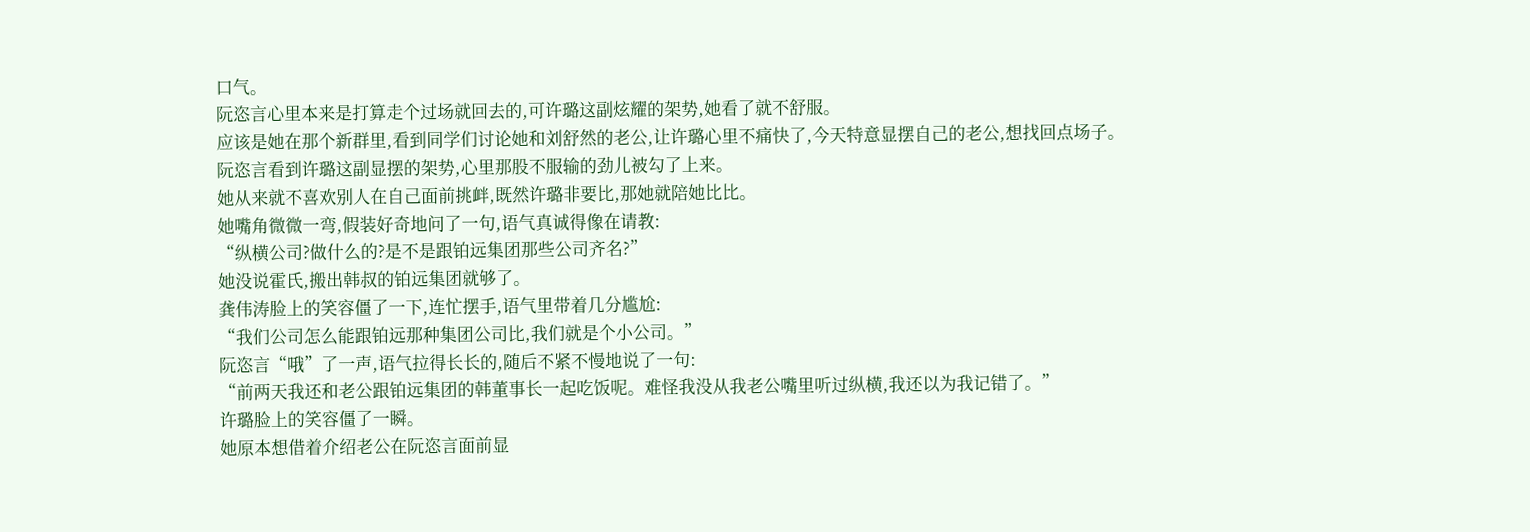口气。
阮恣言心里本来是打算走个过场就回去的,可许璐这副炫耀的架势,她看了就不舒服。
应该是她在那个新群里,看到同学们讨论她和刘舒然的老公,让许璐心里不痛快了,今天特意显摆自己的老公,想找回点场子。
阮恣言看到许璐这副显摆的架势,心里那股不服输的劲儿被勾了上来。
她从来就不喜欢别人在自己面前挑衅,既然许璐非要比,那她就陪她比比。
她嘴角微微一弯,假装好奇地问了一句,语气真诚得像在请教:
“纵横公司?做什么的?是不是跟铂远集团那些公司齐名?”
她没说霍氏,搬出韩叔的铂远集团就够了。
龚伟涛脸上的笑容僵了一下,连忙摆手,语气里带着几分尴尬:
“我们公司怎么能跟铂远那种集团公司比,我们就是个小公司。”
阮恣言“哦”了一声,语气拉得长长的,随后不紧不慢地说了一句:
“前两天我还和老公跟铂远集团的韩董事长一起吃饭呢。难怪我没从我老公嘴里听过纵横,我还以为我记错了。”
许璐脸上的笑容僵了一瞬。
她原本想借着介绍老公在阮恣言面前显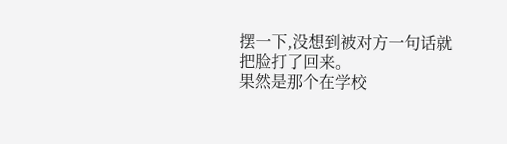摆一下,没想到被对方一句话就把脸打了回来。
果然是那个在学校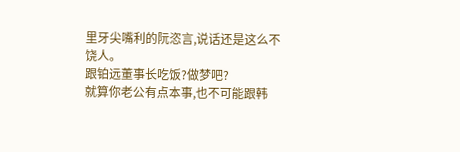里牙尖嘴利的阮恣言,说话还是这么不饶人。
跟铂远董事长吃饭?做梦吧?
就算你老公有点本事,也不可能跟韩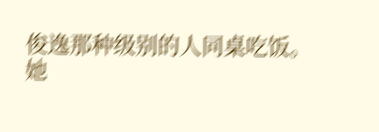俊逸那种级别的人同桌吃饭。
她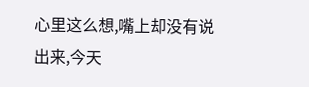心里这么想,嘴上却没有说出来,今天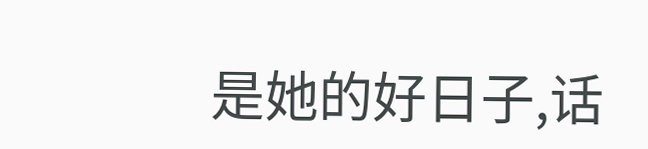是她的好日子,话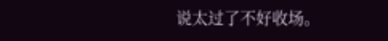说太过了不好收场。